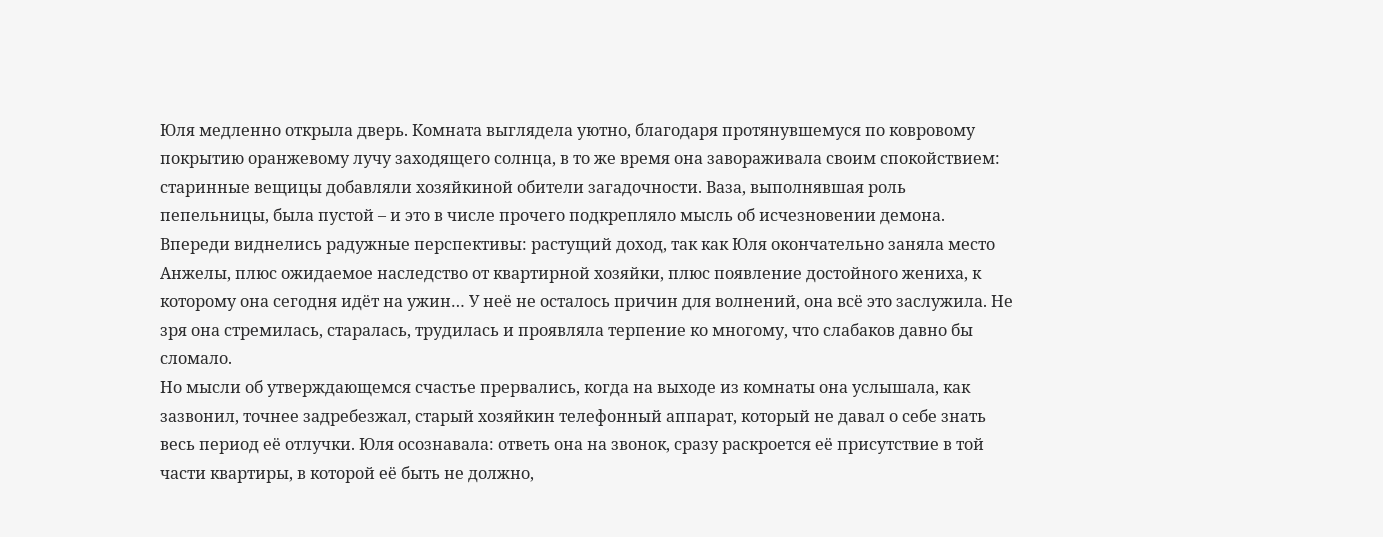Юля медленно открыла дверь. Комната выглядела уютно, благодаря протянувшемуся по ковровому покрытию оранжевому лучу заходящего солнца, в то же время она завораживала своим спокойствием: старинные вещицы добавляли хозяйкиной обители загадочности. Ваза, выполнявшая роль пепельницы, была пустой – и это в числе прочего подкрепляло мысль об исчезновении демона. Впереди виднелись радужные перспективы: растущий доход, так как Юля окончательно заняла место Анжелы, плюс ожидаемое наследство от квартирной хозяйки, плюс появление достойного жениха, к которому она сегодня идёт на ужин… У неё не осталось причин для волнений, она всё это заслужила. Не зря она стремилась, старалась, трудилась и проявляла терпение ко многому, что слабаков давно бы сломало.
Но мысли об утверждающемся счастье прервались, когда на выходе из комнаты она услышала, как зазвонил, точнее задребезжал, старый хозяйкин телефонный аппарат, который не давал о себе знать весь период её отлучки. Юля осознавала: ответь она на звонок, сразу раскроется её присутствие в той части квартиры, в которой её быть не должно,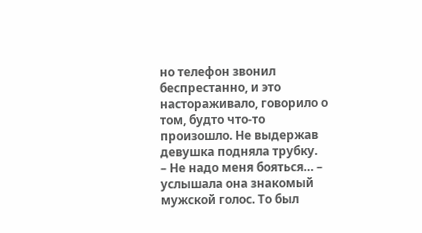но телефон звонил беспрестанно, и это настораживало, говорило о том, будто что-то произошло. Не выдержав девушка подняла трубку.
– Не надо меня бояться… – услышала она знакомый мужской голос. То был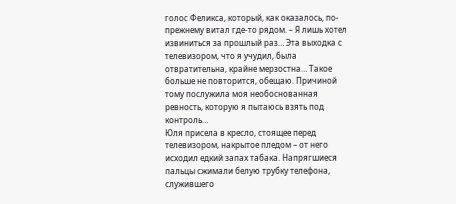голос Феликса, который, как оказалось, по-прежнему витал где-то рядом. – Я лишь хотел извиниться за прошлый раз… Эта выходка с телевизором, что я учудил, была отвратительна, крайне мерзостна… Такое больше не повторится, обещаю. Причиной тому послужила моя необоснованная ревность, которую я пытаюсь взять под контроль…
Юля присела в кресло, стоящее перед телевизором, накрытое пледом – от него исходил едкий запах табака. Напрягшиеся пальцы сжимали белую трубку телефона, служившего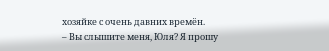хозяйке с очень давних времён.
– Вы слышите меня, Юля? Я прошу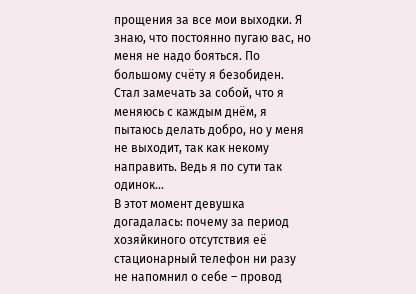прощения за все мои выходки. Я знаю, что постоянно пугаю вас, но меня не надо бояться. По большому счёту я безобиден. Стал замечать за собой, что я меняюсь с каждым днём, я пытаюсь делать добро, но у меня не выходит, так как некому направить. Ведь я по сути так одинок…
В этот момент девушка догадалась: почему за период хозяйкиного отсутствия её стационарный телефон ни разу не напомнил о себе – провод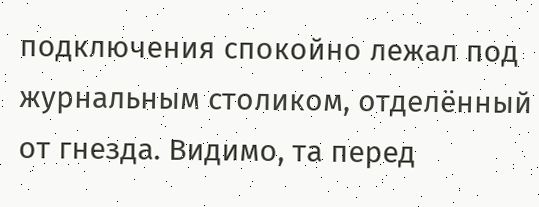подключения спокойно лежал под журнальным столиком, отделённый от гнезда. Видимо, та перед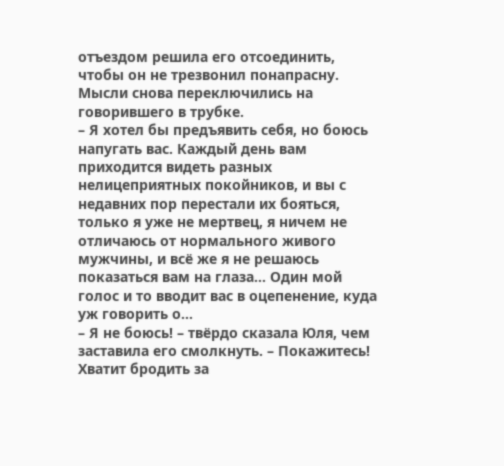отъездом решила его отсоединить, чтобы он не трезвонил понапрасну. Мысли снова переключились на говорившего в трубке.
– Я хотел бы предъявить себя, но боюсь напугать вас. Каждый день вам приходится видеть разных нелицеприятных покойников, и вы с недавних пор перестали их бояться, только я уже не мертвец, я ничем не отличаюсь от нормального живого мужчины, и всё же я не решаюсь показаться вам на глаза… Один мой голос и то вводит вас в оцепенение, куда уж говорить о…
– Я не боюсь! – твёрдо сказала Юля, чем заставила его смолкнуть. – Покажитесь! Хватит бродить за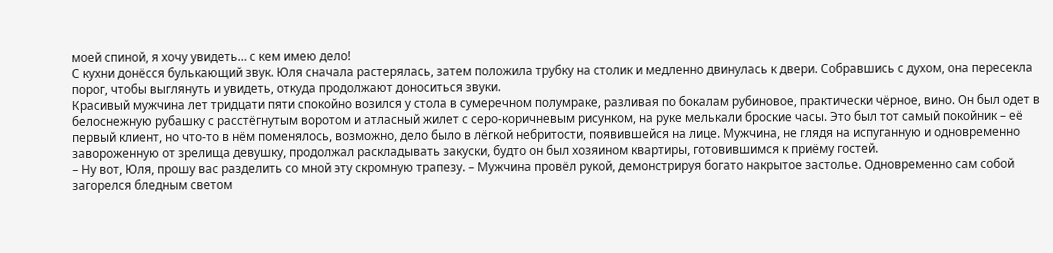моей спиной, я хочу увидеть… с кем имею дело!
С кухни донёсся булькающий звук. Юля сначала растерялась, затем положила трубку на столик и медленно двинулась к двери. Собравшись с духом, она пересекла порог, чтобы выглянуть и увидеть, откуда продолжают доноситься звуки.
Красивый мужчина лет тридцати пяти спокойно возился у стола в сумеречном полумраке, разливая по бокалам рубиновое, практически чёрное, вино. Он был одет в белоснежную рубашку с расстёгнутым воротом и атласный жилет с серо-коричневым рисунком, на руке мелькали броские часы. Это был тот самый покойник – её первый клиент, но что-то в нём поменялось, возможно, дело было в лёгкой небритости, появившейся на лице. Мужчина, не глядя на испуганную и одновременно завороженную от зрелища девушку, продолжал раскладывать закуски, будто он был хозяином квартиры, готовившимся к приёму гостей.
– Ну вот, Юля, прошу вас разделить со мной эту скромную трапезу. – Мужчина провёл рукой, демонстрируя богато накрытое застолье. Одновременно сам собой загорелся бледным светом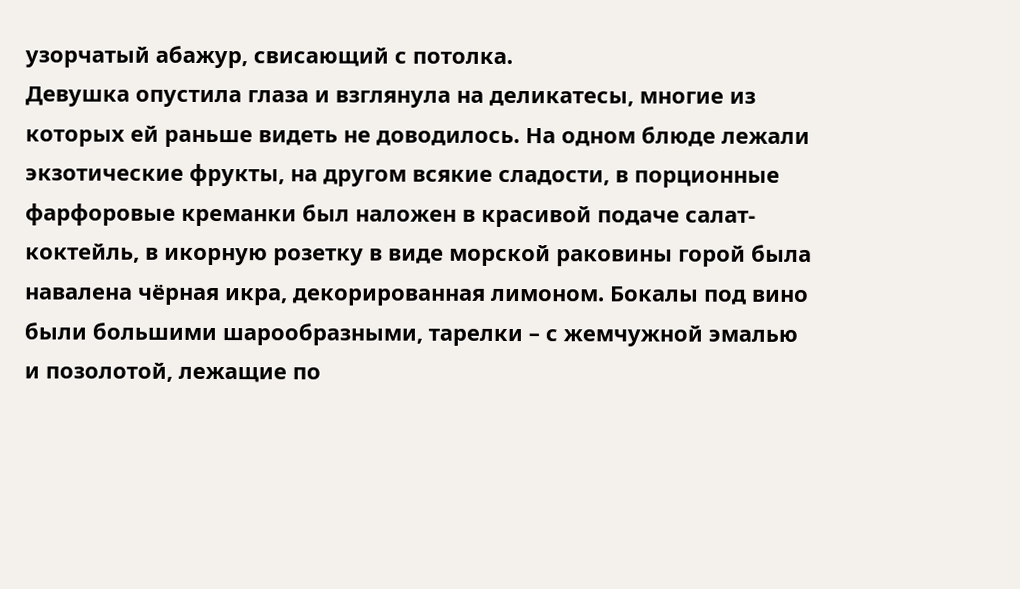узорчатый абажур, свисающий с потолка.
Девушка опустила глаза и взглянула на деликатесы, многие из которых ей раньше видеть не доводилось. На одном блюде лежали экзотические фрукты, на другом всякие сладости, в порционные фарфоровые креманки был наложен в красивой подаче салат-коктейль, в икорную розетку в виде морской раковины горой была навалена чёрная икра, декорированная лимоном. Бокалы под вино были большими шарообразными, тарелки – с жемчужной эмалью и позолотой, лежащие по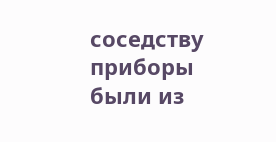соседству приборы были из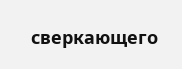сверкающего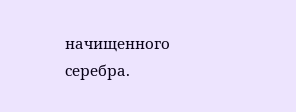начищенного серебра.